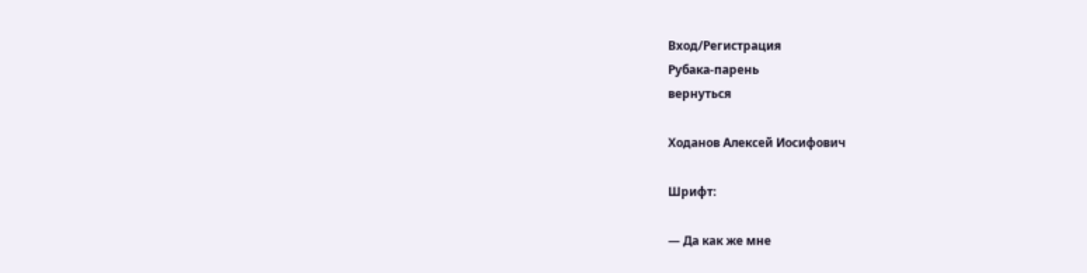Вход/Регистрация
Рубака-парень
вернуться

Ходанов Алексей Иосифович

Шрифт:

— Да как же мне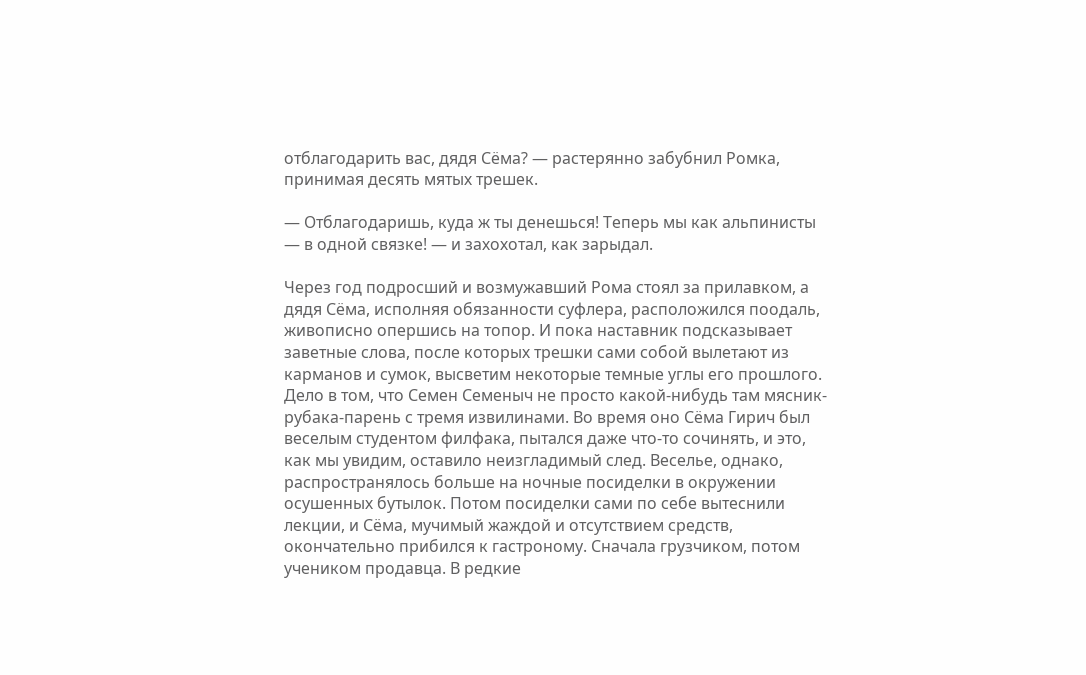отблагодарить вас, дядя Сёма? — растерянно забубнил Ромка, принимая десять мятых трешек.

— Отблагодаришь, куда ж ты денешься! Теперь мы как альпинисты — в одной связке! — и захохотал, как зарыдал.

Через год подросший и возмужавший Рома стоял за прилавком, а дядя Сёма, исполняя обязанности суфлера, расположился поодаль, живописно опершись на топор. И пока наставник подсказывает заветные слова, после которых трешки сами собой вылетают из карманов и сумок, высветим некоторые темные углы его прошлого. Дело в том, что Семен Семеныч не просто какой-нибудь там мясник-рубака-парень с тремя извилинами. Во время оно Сёма Гирич был веселым студентом филфака, пытался даже что-то сочинять, и это, как мы увидим, оставило неизгладимый след. Веселье, однако, распространялось больше на ночные посиделки в окружении осушенных бутылок. Потом посиделки сами по себе вытеснили лекции, и Сёма, мучимый жаждой и отсутствием средств, окончательно прибился к гастроному. Сначала грузчиком, потом учеником продавца. В редкие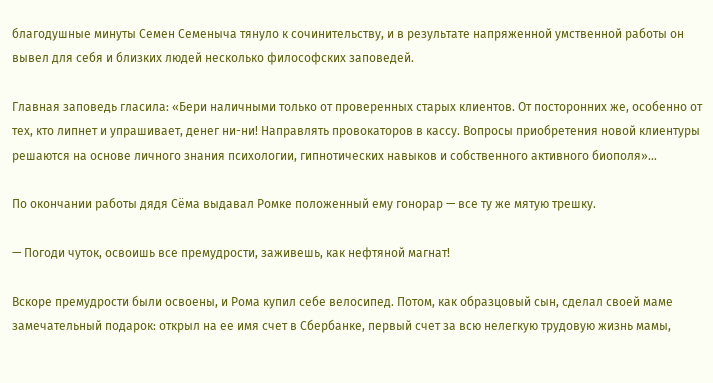благодушные минуты Семен Семеныча тянуло к сочинительству, и в результате напряженной умственной работы он вывел для себя и близких людей несколько философских заповедей.

Главная заповедь гласила: «Бери наличными только от проверенных старых клиентов. От посторонних же, особенно от тех, кто липнет и упрашивает, денег ни-ни! Направлять провокаторов в кассу. Вопросы приобретения новой клиентуры решаются на основе личного знания психологии, гипнотических навыков и собственного активного биополя»…

По окончании работы дядя Сёма выдавал Ромке положенный ему гонорар — все ту же мятую трешку.

— Погоди чуток, освоишь все премудрости, заживешь, как нефтяной магнат!

Вскоре премудрости были освоены, и Рома купил себе велосипед. Потом, как образцовый сын, сделал своей маме замечательный подарок: открыл на ее имя счет в Сбербанке, первый счет за всю нелегкую трудовую жизнь мамы,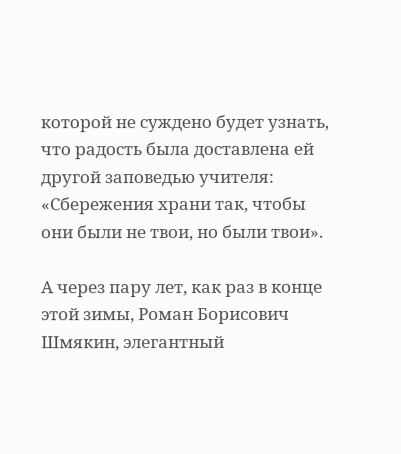которой не суждено будет узнать, что радость была доставлена ей другой заповедью учителя: «Сбережения храни так, чтобы они были не твои, но были твои».

А через пару лет, как раз в конце этой зимы, Роман Борисович Шмякин, элегантный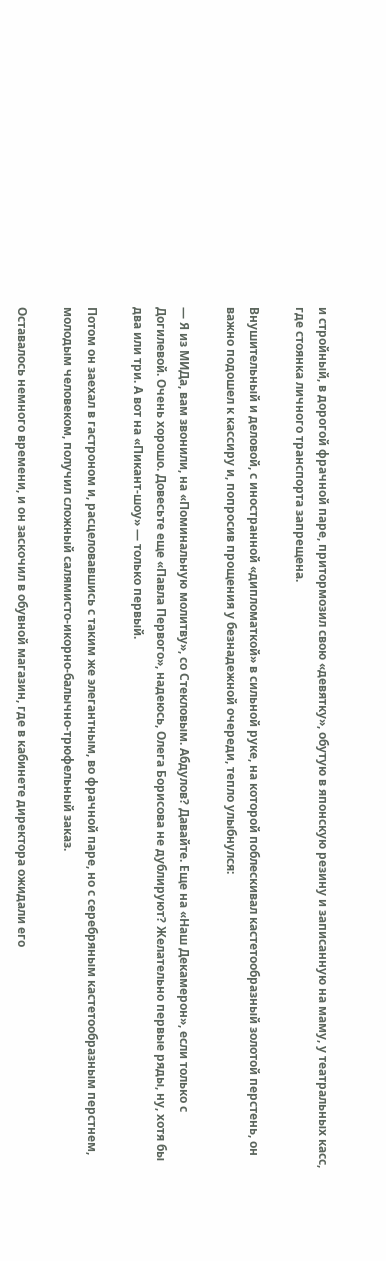и стройный, в дорогой фрачной паре, притормозил свою «девятку», обутую в японскую резину и записанную на маму, у театральных касс, где стоянка личного транспорта запрещена.

Внушительный и деловой, с иностранной «дипломаткой» в сильной руке, на которой поблескивал кастетообразный золотой перстень, он важно подошел к кассиру и, попросив прощения у безнадежной очереди, тепло улыбнулся:

— Я из МИДа, вам звонили, на «Поминальную молитву», со Стекловым. Абдулов? Давайте. Еще на «Наш Декамерон», если только с Догилевой. Очень хорошо. Довесьте еще «Павла Первого», надеюсь, Олега Борисова не дублируют? Желательно первые ряды, ну, хотя бы два или три. А вот на «Пикант-шоу» — только первый.

Потом он заехал в гастроном и, расцеловавшись с таким же элегантным, во фрачной паре, но с серебряным кастетообразным перстнем, молодым человеком, получил сложный салямисто-икорно-балычно-трюфельный заказ.

Оставалось немного времени, и он заскочил в обувной магазин, где в кабинете директора ожидали его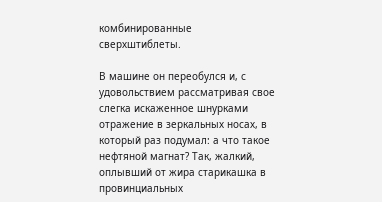комбинированные сверхштиблеты.

В машине он переобулся и, с удовольствием рассматривая свое слегка искаженное шнурками отражение в зеркальных носах, в который раз подумал: а что такое нефтяной магнат? Так, жалкий, оплывший от жира старикашка в провинциальных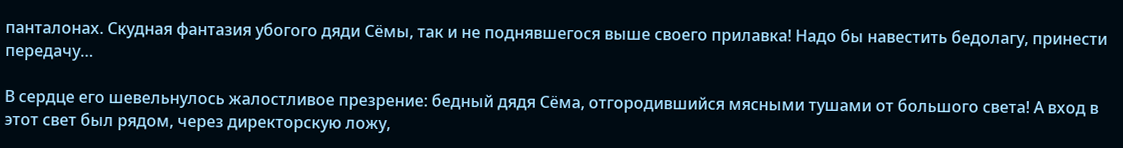панталонах. Скудная фантазия убогого дяди Сёмы, так и не поднявшегося выше своего прилавка! Надо бы навестить бедолагу, принести передачу…

В сердце его шевельнулось жалостливое презрение: бедный дядя Сёма, отгородившийся мясными тушами от большого света! А вход в этот свет был рядом, через директорскую ложу,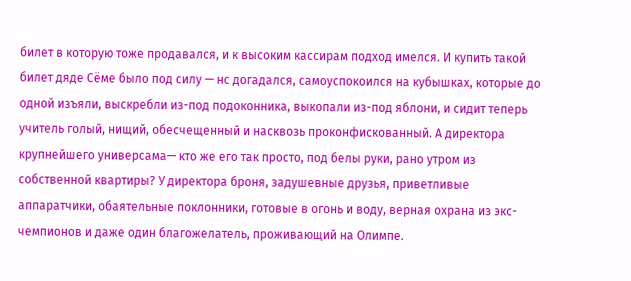билет в которую тоже продавался, и к высоким кассирам подход имелся. И купить такой билет дяде Сёме было под силу — нс догадался, самоуспокоился на кубышках, которые до одной изъяли, выскребли из-под подоконника, выкопали из-под яблони, и сидит теперь учитель голый, нищий, обесчещенный и насквозь проконфискованный. А директора крупнейшего универсама— кто же его так просто, под белы руки, рано утром из собственной квартиры? У директора броня, задушевные друзья, приветливые аппаратчики, обаятельные поклонники, готовые в огонь и воду, верная охрана из экс-чемпионов и даже один благожелатель, проживающий на Олимпе.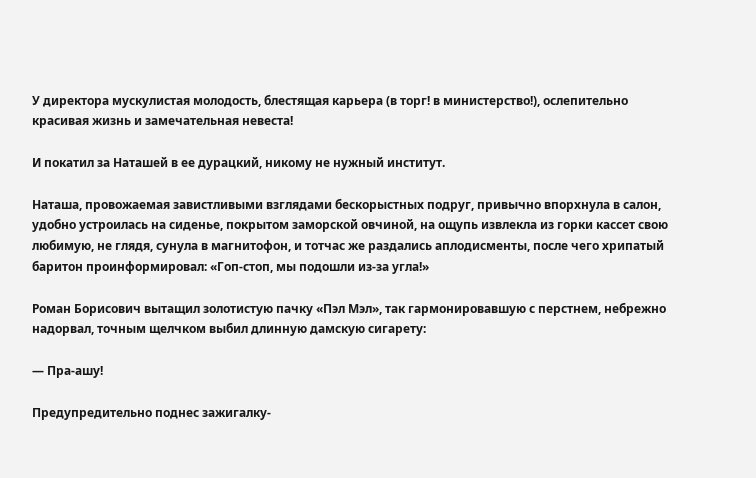У директора мускулистая молодость, блестящая карьера (в торг! в министерство!), ослепительно красивая жизнь и замечательная невеста!

И покатил за Наташей в ее дурацкий, никому не нужный институт.

Наташа, провожаемая завистливыми взглядами бескорыстных подруг, привычно впорхнула в салон, удобно устроилась на сиденье, покрытом заморской овчиной, на ощупь извлекла из горки кассет свою любимую, не глядя, сунула в магнитофон, и тотчас же раздались аплодисменты, после чего хрипатый баритон проинформировал: «Гоп-стоп, мы подошли из-за угла!»

Роман Борисович вытащил золотистую пачку «Пэл Мэл», так гармонировавшую с перстнем, небрежно надорвал, точным щелчком выбил длинную дамскую сигарету:

— Пра-ашу!

Предупредительно поднес зажигалку-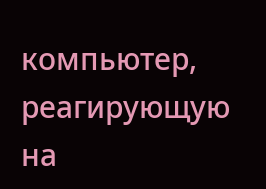компьютер, реагирующую на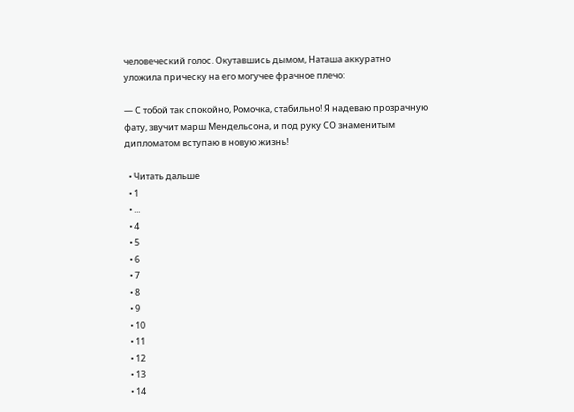человеческий голос. Окутавшись дымом, Наташа аккуратно уложила прическу на его могучее фрачное плечо:

— С тобой так спокойно, Ромочка, стабильно! Я надеваю прозрачную фату, звучит марш Мендельсона, и под руку СО знаменитым дипломатом вступаю в новую жизнь!

  • Читать дальше
  • 1
  • ...
  • 4
  • 5
  • 6
  • 7
  • 8
  • 9
  • 10
  • 11
  • 12
  • 13
  • 14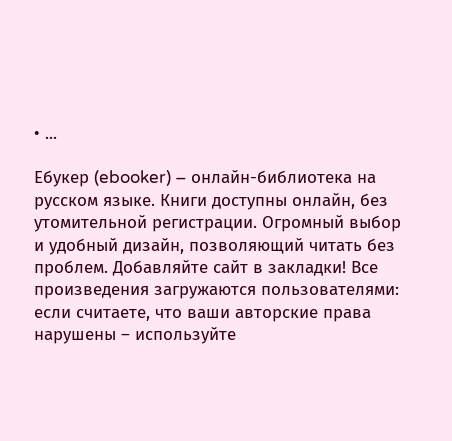• ...

Ебукер (ebooker) – онлайн-библиотека на русском языке. Книги доступны онлайн, без утомительной регистрации. Огромный выбор и удобный дизайн, позволяющий читать без проблем. Добавляйте сайт в закладки! Все произведения загружаются пользователями: если считаете, что ваши авторские права нарушены – используйте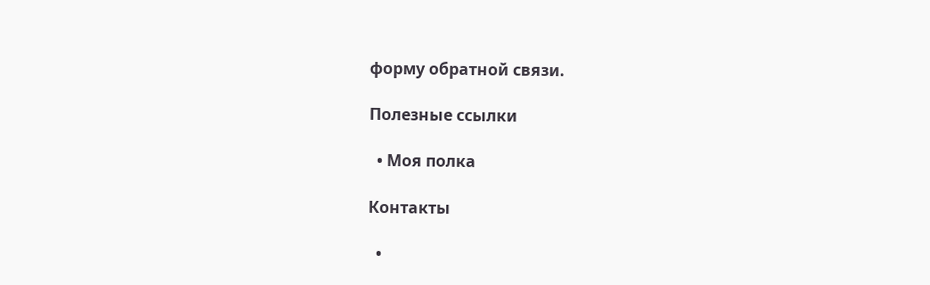форму обратной связи.

Полезные ссылки

  • Моя полка

Контакты

  •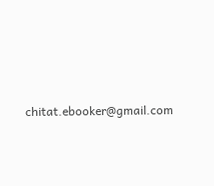chitat.ebooker@gmail.com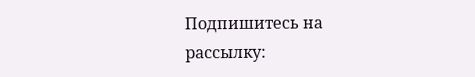Подпишитесь на рассылку: